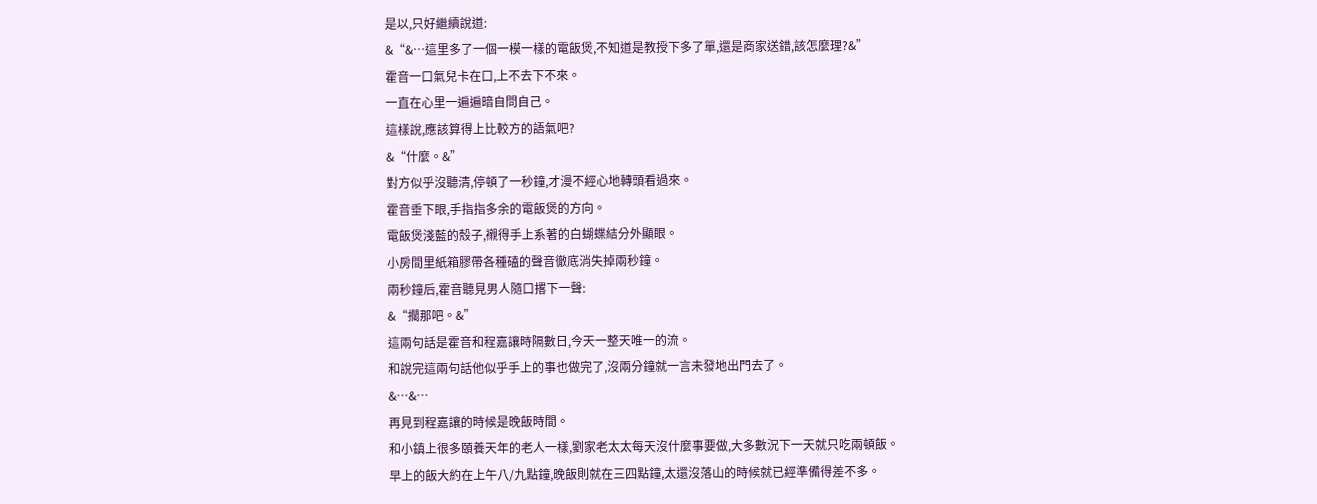是以,只好繼續說道:
&“&…這里多了一個一模一樣的電飯煲,不知道是教授下多了單,還是商家送錯,該怎麼理?&”
霍音一口氣兒卡在口,上不去下不來。
一直在心里一遍遍暗自問自己。
這樣說,應該算得上比較方的語氣吧?
&“什麼。&”
對方似乎沒聽清,停頓了一秒鐘,才漫不經心地轉頭看過來。
霍音垂下眼,手指指多余的電飯煲的方向。
電飯煲淺藍的殼子,襯得手上系著的白蝴蝶結分外顯眼。
小房間里紙箱膠帶各種磕的聲音徹底消失掉兩秒鐘。
兩秒鐘后,霍音聽見男人隨口撂下一聲:
&“擱那吧。&”
這兩句話是霍音和程嘉讓時隔數日,今天一整天唯一的流。
和說完這兩句話他似乎手上的事也做完了,沒兩分鐘就一言未發地出門去了。
&…&…
再見到程嘉讓的時候是晚飯時間。
和小鎮上很多頤養天年的老人一樣,劉家老太太每天沒什麼事要做,大多數況下一天就只吃兩頓飯。
早上的飯大約在上午八/九點鐘,晚飯則就在三四點鐘,太還沒落山的時候就已經準備得差不多。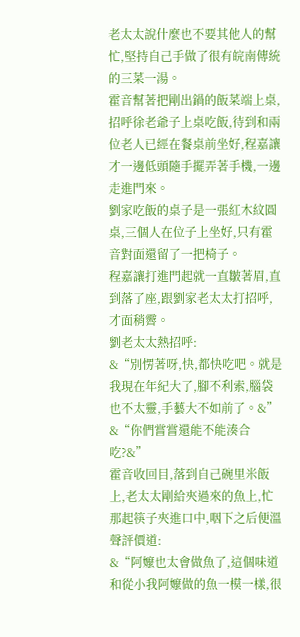老太太說什麼也不要其他人的幫忙,堅持自己手做了很有皖南傳統的三菜一湯。
霍音幫著把剛出鍋的飯菜端上桌,招呼徐老爺子上桌吃飯,待到和兩位老人已經在餐桌前坐好,程嘉讓才一邊低頭隨手擺弄著手機,一邊走進門來。
劉家吃飯的桌子是一張紅木紋圓桌,三個人在位子上坐好,只有霍音對面還留了一把椅子。
程嘉讓打進門起就一直皺著眉,直到落了座,跟劉家老太太打招呼,才面稍霽。
劉老太太熱招呼:
&“別愣著呀,快,都快吃吧。就是我現在年紀大了,腳不利索,腦袋也不太靈,手藝大不如前了。&”
&“你們嘗嘗還能不能湊合吃?&”
霍音收回目,落到自己碗里米飯上,老太太剛給夾過來的魚上,忙那起筷子夾進口中,咽下之后便溫聲評價道:
&“阿嬤也太會做魚了,這個味道和從小我阿嬤做的魚一模一樣,很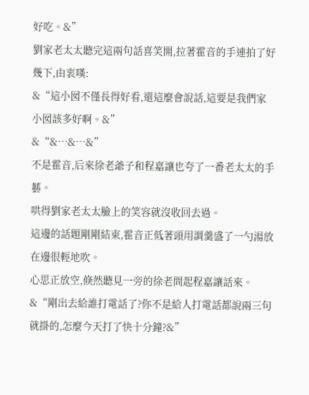好吃。&”
劉家老太太聽完這兩句話喜笑開,拉著霍音的手連拍了好幾下,由衷嘆:
&“這小囡不僅長得好看,還這麼會說話,這要是我們家小囡該多好啊。&”
&“&…&…&”
不是霍音,后來徐老爺子和程嘉讓也夸了一番老太太的手藝。
哄得劉家老太太臉上的笑容就沒收回去過。
這邊的話題剛剛結束,霍音正低著頭用調羹盛了一勺湯放在邊很輕地吹。
心思正放空,倏然聽見一旁的徐老問起程嘉讓話來。
&“剛出去給誰打電話了?你不是給人打電話都說兩三句就掛的,怎麼今天打了快十分鐘?&”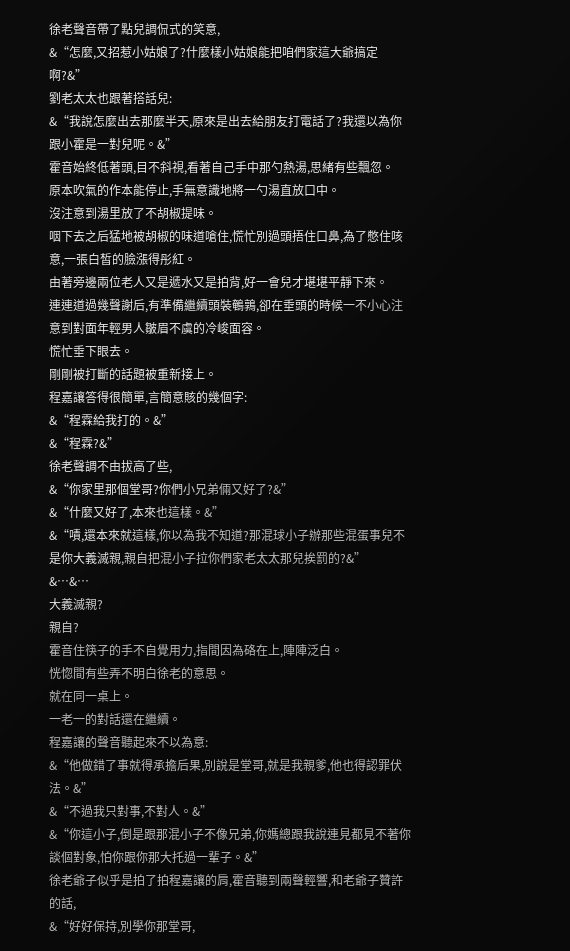徐老聲音帶了點兒調侃式的笑意,
&“怎麼,又招惹小姑娘了?什麼樣小姑娘能把咱們家這大爺搞定啊?&”
劉老太太也跟著搭話兒:
&“我說怎麼出去那麼半天,原來是出去給朋友打電話了?我還以為你跟小霍是一對兒呢。&”
霍音始終低著頭,目不斜視,看著自己手中那勺熱湯,思緒有些飄忽。
原本吹氣的作本能停止,手無意識地將一勺湯直放口中。
沒注意到湯里放了不胡椒提味。
咽下去之后猛地被胡椒的味道嗆住,慌忙別過頭捂住口鼻,為了憋住咳意,一張白皙的臉漲得彤紅。
由著旁邊兩位老人又是遞水又是拍背,好一會兒才堪堪平靜下來。
連連道過幾聲謝后,有準備繼續頭裝鵪鶉,卻在垂頭的時候一不小心注意到對面年輕男人皺眉不虞的冷峻面容。
慌忙垂下眼去。
剛剛被打斷的話題被重新接上。
程嘉讓答得很簡單,言簡意賅的幾個字:
&“程霖給我打的。&”
&“程霖?&”
徐老聲調不由拔高了些,
&“你家里那個堂哥?你們小兄弟倆又好了?&”
&“什麼又好了,本來也這樣。&”
&“嘖,還本來就這樣,你以為我不知道?那混球小子辦那些混蛋事兒不是你大義滅親,親自把混小子拉你們家老太太那兒挨罰的?&”
&…&…
大義滅親?
親自?
霍音住筷子的手不自覺用力,指間因為硌在上,陣陣泛白。
恍惚間有些弄不明白徐老的意思。
就在同一桌上。
一老一的對話還在繼續。
程嘉讓的聲音聽起來不以為意:
&“他做錯了事就得承擔后果,別說是堂哥,就是我親爹,他也得認罪伏法。&”
&“不過我只對事,不對人。&”
&“你這小子,倒是跟那混小子不像兄弟,你媽總跟我說連見都見不著你談個對象,怕你跟你那大托過一輩子。&”
徐老爺子似乎是拍了拍程嘉讓的肩,霍音聽到兩聲輕響,和老爺子贊許的話,
&“好好保持,別學你那堂哥,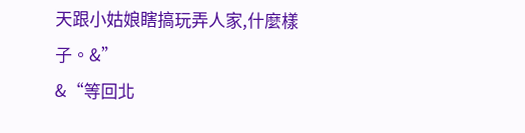天跟小姑娘瞎搞玩弄人家,什麼樣子。&”
&“等回北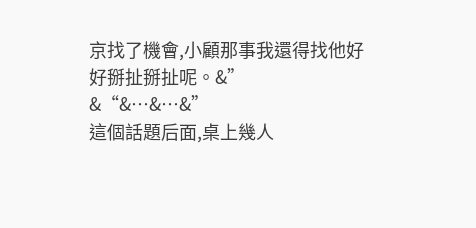京找了機會,小顧那事我還得找他好好掰扯掰扯呢。&”
&“&…&…&”
這個話題后面,桌上幾人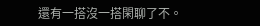還有一搭沒一搭閑聊了不。